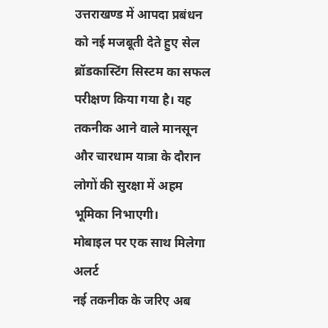उत्तराखण्ड में आपदा प्रबंधन को नई मजबूती देते हुए सेल ब्रॉडकास्टिंग सिस्टम का सफल परीक्षण किया गया है। यह तकनीक आने वाले मानसून और चारधाम यात्रा के दौरान लोगों की सुरक्षा में अहम भूमिका निभाएगी।
मोबाइल पर एक साथ मिलेगा अलर्ट
नई तकनीक के जरिए अब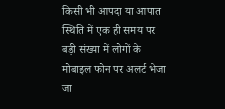किसी भी आपदा या आपात स्थिति में एक ही समय पर बड़ी संख्या में लोगों के मोबाइल फोन पर अलर्ट भेजा जा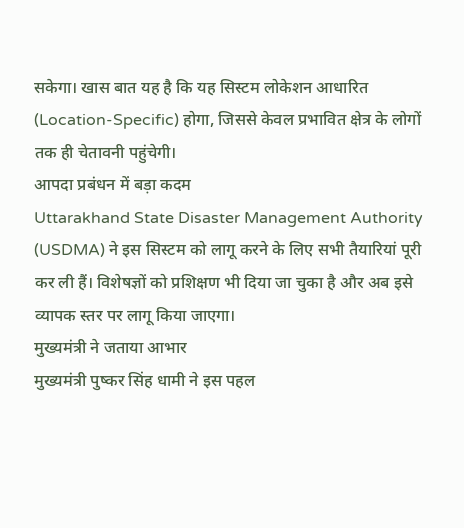सकेगा। खास बात यह है कि यह सिस्टम लोकेशन आधारित (Location-Specific) होगा, जिससे केवल प्रभावित क्षेत्र के लोगों तक ही चेतावनी पहुंचेगी।
आपदा प्रबंधन में बड़ा कदम
Uttarakhand State Disaster Management Authority (USDMA) ने इस सिस्टम को लागू करने के लिए सभी तैयारियां पूरी कर ली हैं। विशेषज्ञों को प्रशिक्षण भी दिया जा चुका है और अब इसे व्यापक स्तर पर लागू किया जाएगा।
मुख्यमंत्री ने जताया आभार
मुख्यमंत्री पुष्कर सिंह धामी ने इस पहल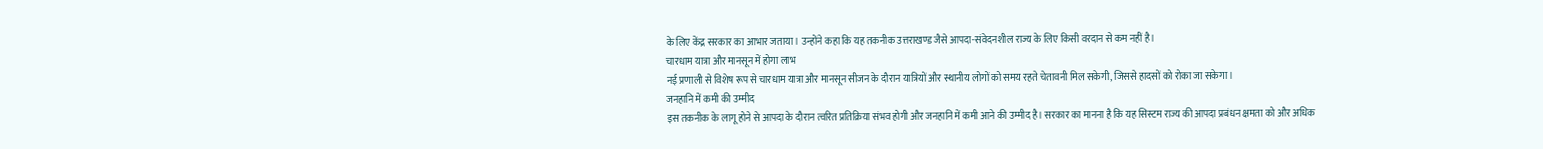के लिए केंद्र सरकार का आभार जताया। उन्होंने कहा कि यह तकनीक उत्तराखण्ड जैसे आपदा-संवेदनशील राज्य के लिए किसी वरदान से कम नहीं है।
चारधाम यात्रा और मानसून में होगा लाभ
नई प्रणाली से विशेष रूप से चारधाम यात्रा और मानसून सीजन के दौरान यात्रियों और स्थानीय लोगों को समय रहते चेतावनी मिल सकेगी, जिससे हादसों को रोका जा सकेगा।
जनहानि में कमी की उम्मीद
इस तकनीक के लागू होने से आपदा के दौरान त्वरित प्रतिक्रिया संभव होगी और जनहानि में कमी आने की उम्मीद है। सरकार का मानना है कि यह सिस्टम राज्य की आपदा प्रबंधन क्षमता को और अधिक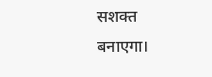सशक्त बनाएगा।